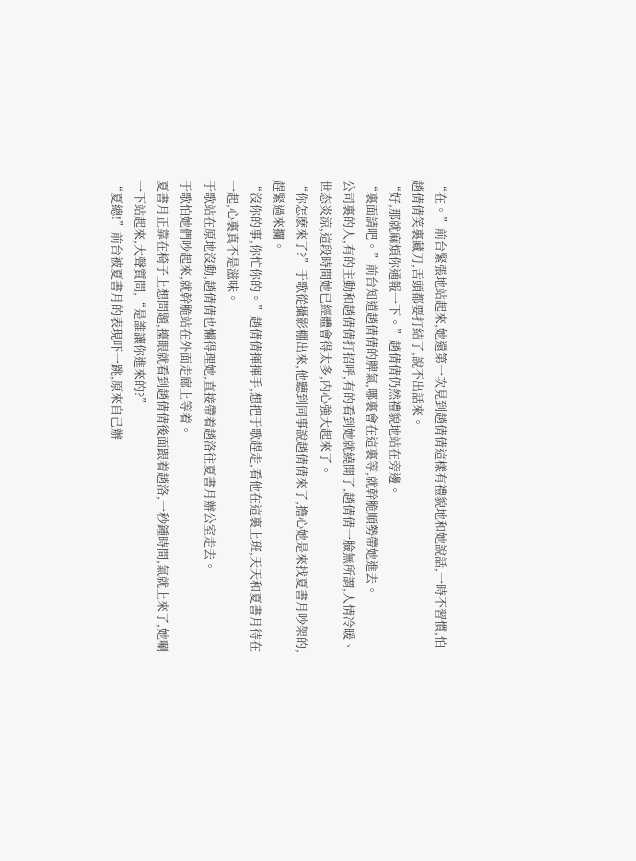“在。”前台緊張地站起來,她還第一次見到趙倩倩這樣有禮貌地和她說話,一時不習慣,怕趙倩倩笑裏藏刀,舌頭都要打結了,說不出話來。
“好,那就麻煩你通報一下。”趙倩倩仍然禮貌地站在旁邊。
“裏面請吧。”前台知道趙倩倩的脾氣,哪裏會在這裏等,就幹脆順勢帶她進去。
公司裏的人,有的主動和趙倩倩打招呼,有的看到她就繞開了,趙倩倩一臉無所謂,人情冷暖、世态炎涼,這段時間她已經體會得太多,内心強大起來了。
“你怎麽來了?”于歌從攝影棚出來,他聽到同事說趙倩倩來了,擔心她是來找夏書月吵架的,趕緊過來攔。
“沒你的事,你忙你的。”趙倩倩揮揮手,想把于歌趕走,看他在這裏上班,天天和夏書月待在一起,心裏真不是滋味。
于歌站在原地沒動,趙倩倩也懶得理她,直接帶着趙洛往夏書月辦公室走去。
于歌怕她們吵起來,就幹脆站在外面走廊上等着。
夏書月正靠在椅子上想問題,擡眼就看到趙倩倩後面跟着趙洛,一秒鍾時間,氣就上來了,她唰一下站起來,大聲質問,“是誰讓你進來的?”
“夏總!”前台被夏書月的表現吓一跳,原來自己辦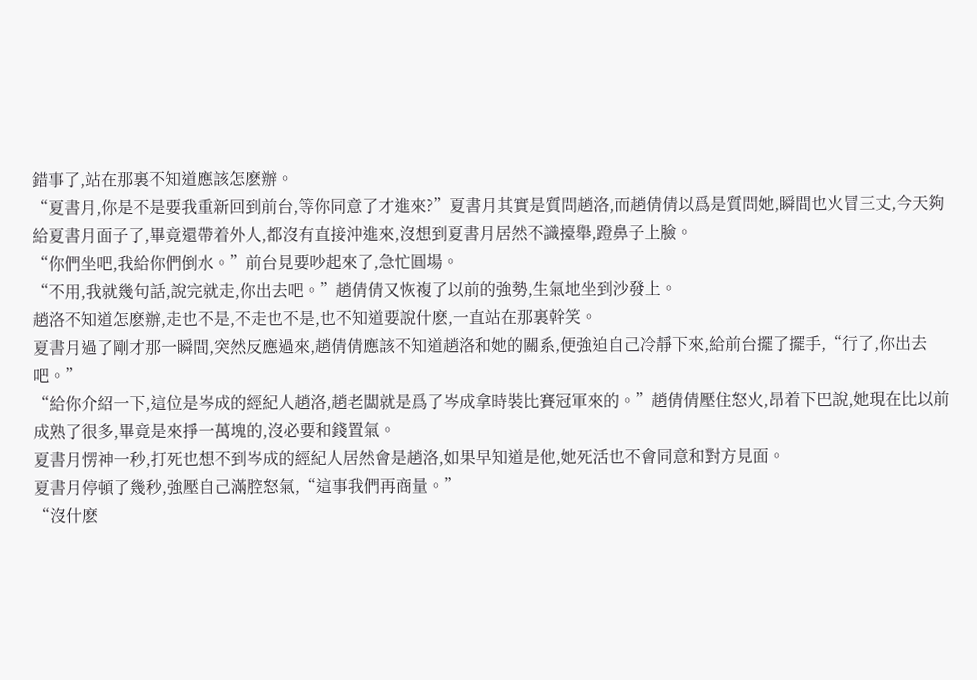錯事了,站在那裏不知道應該怎麽辦。
“夏書月,你是不是要我重新回到前台,等你同意了才進來?”夏書月其實是質問趙洛,而趙倩倩以爲是質問她,瞬間也火冒三丈,今天夠給夏書月面子了,畢竟還帶着外人,都沒有直接沖進來,沒想到夏書月居然不識擡舉,蹬鼻子上臉。
“你們坐吧,我給你們倒水。”前台見要吵起來了,急忙圓場。
“不用,我就幾句話,說完就走,你出去吧。”趙倩倩又恢複了以前的強勢,生氣地坐到沙發上。
趙洛不知道怎麽辦,走也不是,不走也不是,也不知道要說什麽,一直站在那裏幹笑。
夏書月過了剛才那一瞬間,突然反應過來,趙倩倩應該不知道趙洛和她的關系,便強迫自己冷靜下來,給前台擺了擺手,“行了,你出去吧。”
“給你介紹一下,這位是岑成的經紀人趙洛,趙老闆就是爲了岑成拿時裝比賽冠軍來的。”趙倩倩壓住怒火,昂着下巴說,她現在比以前成熟了很多,畢竟是來掙一萬塊的,沒必要和錢置氣。
夏書月愣神一秒,打死也想不到岑成的經紀人居然會是趙洛,如果早知道是他,她死活也不會同意和對方見面。
夏書月停頓了幾秒,強壓自己滿腔怒氣,“這事我們再商量。”
“沒什麽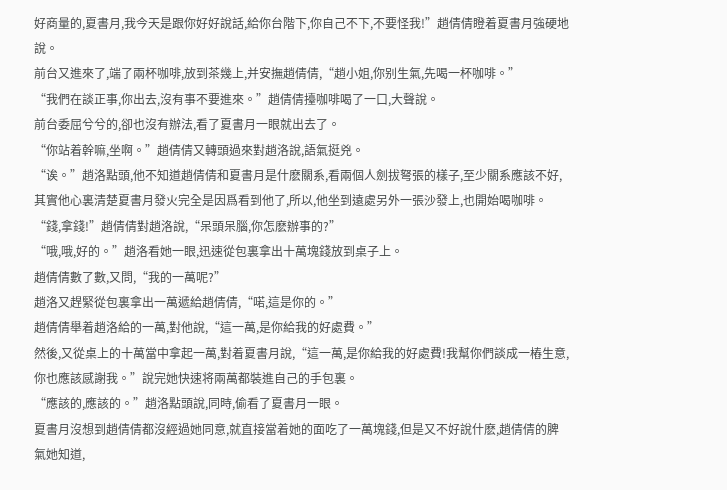好商量的,夏書月,我今天是跟你好好說話,給你台階下,你自己不下,不要怪我!”趙倩倩瞪着夏書月強硬地說。
前台又進來了,端了兩杯咖啡,放到茶幾上,并安撫趙倩倩,“趙小姐,你别生氣,先喝一杯咖啡。”
“我們在談正事,你出去,沒有事不要進來。”趙倩倩擡咖啡喝了一口,大聲說。
前台委屈兮兮的,卻也沒有辦法,看了夏書月一眼就出去了。
“你站着幹嘛,坐啊。”趙倩倩又轉頭過來對趙洛說,語氣挺兇。
“诶。”趙洛點頭,他不知道趙倩倩和夏書月是什麽關系,看兩個人劍拔弩張的樣子,至少關系應該不好,其實他心裏清楚夏書月發火完全是因爲看到他了,所以,他坐到遠處另外一張沙發上,也開始喝咖啡。
“錢,拿錢!”趙倩倩對趙洛說,“呆頭呆腦,你怎麽辦事的?”
“哦,哦,好的。”趙洛看她一眼,迅速從包裏拿出十萬塊錢放到桌子上。
趙倩倩數了數,又問,“我的一萬呢?”
趙洛又趕緊從包裏拿出一萬遞給趙倩倩,“喏,這是你的。”
趙倩倩舉着趙洛給的一萬,對他說,“這一萬,是你給我的好處費。”
然後,又從桌上的十萬當中拿起一萬,對着夏書月說,“這一萬,是你給我的好處費!我幫你們談成一樁生意,你也應該感謝我。”說完她快速将兩萬都裝進自己的手包裏。
“應該的,應該的。”趙洛點頭說,同時,偷看了夏書月一眼。
夏書月沒想到趙倩倩都沒經過她同意,就直接當着她的面吃了一萬塊錢,但是又不好說什麽,趙倩倩的脾氣她知道,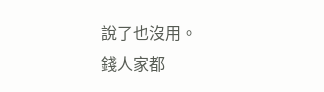說了也沒用。
錢人家都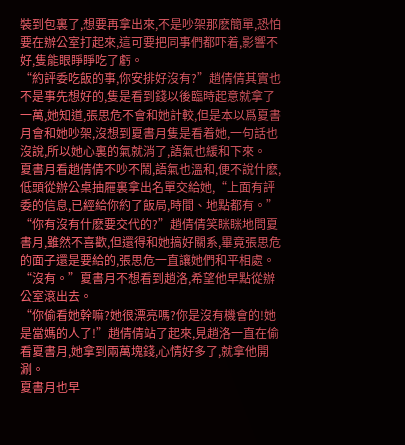裝到包裏了,想要再拿出來,不是吵架那麽簡單,恐怕要在辦公室打起來,這可要把同事們都吓着,影響不好,隻能眼睜睜吃了虧。
“約評委吃飯的事,你安排好沒有?”趙倩倩其實也不是事先想好的,隻是看到錢以後臨時起意就拿了一萬,她知道,張思危不會和她計較,但是本以爲夏書月會和她吵架,沒想到夏書月隻是看着她,一句話也沒說,所以她心裏的氣就消了,語氣也緩和下來。
夏書月看趙倩倩不吵不鬧,語氣也溫和,便不說什麽,低頭從辦公桌抽屜裏拿出名單交給她,“上面有評委的信息,已經給你約了飯局,時間、地點都有。”
“你有沒有什麽要交代的?”趙倩倩笑眯眯地問夏書月,雖然不喜歡,但還得和她搞好關系,畢竟張思危的面子還是要給的,張思危一直讓她們和平相處。
“沒有。”夏書月不想看到趙洛,希望他早點從辦公室滾出去。
“你偷看她幹嘛?她很漂亮嗎?你是沒有機會的!她是當媽的人了!”趙倩倩站了起來,見趙洛一直在偷看夏書月,她拿到兩萬塊錢,心情好多了,就拿他開涮。
夏書月也早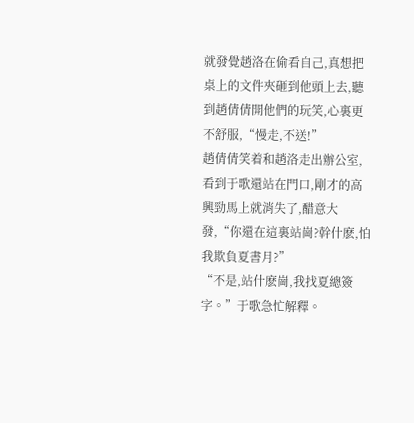就發覺趙洛在偷看自己,真想把桌上的文件夾砸到他頭上去,聽到趙倩倩開他們的玩笑,心裏更不舒服,“慢走,不送!”
趙倩倩笑着和趙洛走出辦公室,看到于歌還站在門口,剛才的高興勁馬上就消失了,醋意大發,“你還在這裏站崗?幹什麽,怕我欺負夏書月?”
“不是,站什麽崗,我找夏總簽字。”于歌急忙解釋。